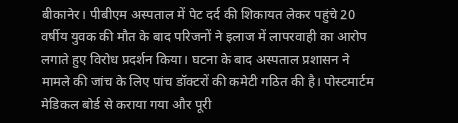बीकानेर। पीबीएम अस्पताल में पेट दर्द की शिकायत लेकर पहुंचे 20 वर्षीय युवक की मौत के बाद परिजनों ने इलाज में लापरवाही का आरोप लगाते हुए विरोध प्रदर्शन किया। घटना के बाद अस्पताल प्रशासन ने मामले की जांच के लिए पांच डॉक्टरों की कमेटी गठित की है। पोस्टमार्टम मेडिकल बोर्ड से कराया गया और पूरी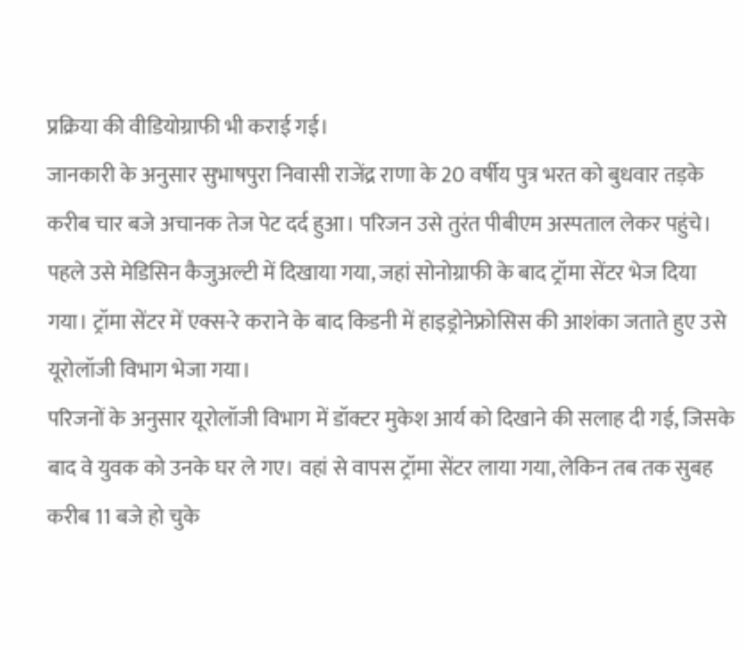प्रक्रिया की वीडियोग्राफी भी कराई गई।
जानकारी के अनुसार सुभाषपुरा निवासी राजेंद्र राणा के 20 वर्षीय पुत्र भरत को बुधवार तड़के करीब चार बजे अचानक तेज पेट दर्द हुआ। परिजन उसे तुरंत पीबीएम अस्पताल लेकर पहुंचे। पहले उसे मेडिसिन कैजुअल्टी में दिखाया गया, जहां सोनोग्राफी के बाद ट्रॉमा सेंटर भेज दिया गया। ट्रॉमा सेंटर में एक्स-रे कराने के बाद किडनी में हाइड्रोनेफ्रोसिस की आशंका जताते हुए उसे यूरोलॉजी विभाग भेजा गया।
परिजनों के अनुसार यूरोलॉजी विभाग में डॉक्टर मुकेश आर्य को दिखाने की सलाह दी गई, जिसके बाद वे युवक को उनके घर ले गए। वहां से वापस ट्रॉमा सेंटर लाया गया, लेकिन तब तक सुबह करीब 11 बजे हो चुके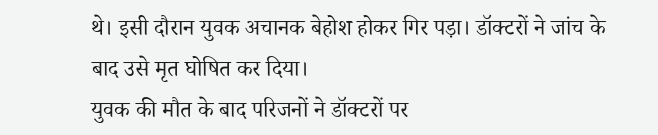थे। इसी दौरान युवक अचानक बेहोश होकर गिर पड़ा। डॉक्टरों ने जांच के बाद उसे मृत घोषित कर दिया।
युवक की मौत के बाद परिजनों ने डॉक्टरों पर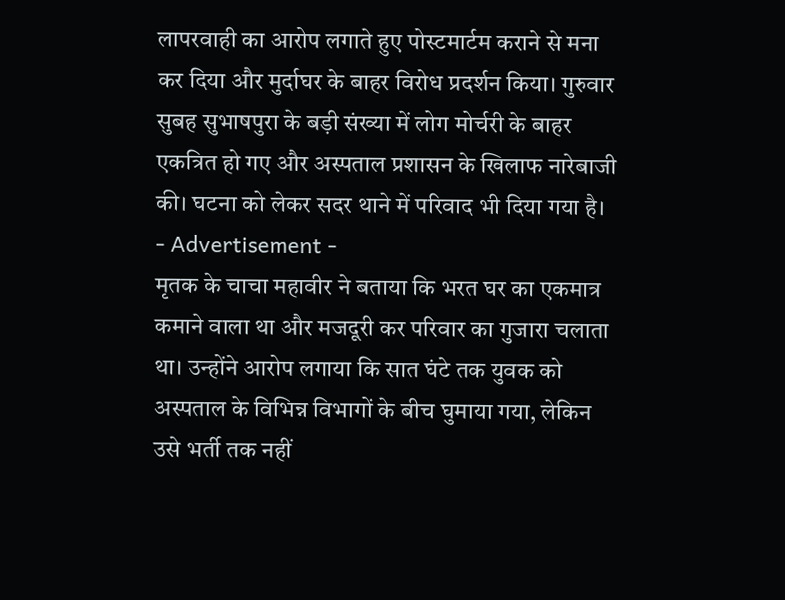लापरवाही का आरोप लगाते हुए पोस्टमार्टम कराने से मना कर दिया और मुर्दाघर के बाहर विरोध प्रदर्शन किया। गुरुवार सुबह सुभाषपुरा के बड़ी संख्या में लोग मोर्चरी के बाहर एकत्रित हो गए और अस्पताल प्रशासन के खिलाफ नारेबाजी की। घटना को लेकर सदर थाने में परिवाद भी दिया गया है।
- Advertisement -
मृतक के चाचा महावीर ने बताया कि भरत घर का एकमात्र कमाने वाला था और मजदूरी कर परिवार का गुजारा चलाता था। उन्होंने आरोप लगाया कि सात घंटे तक युवक को अस्पताल के विभिन्न विभागों के बीच घुमाया गया, लेकिन उसे भर्ती तक नहीं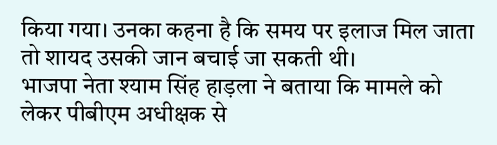किया गया। उनका कहना है कि समय पर इलाज मिल जाता तो शायद उसकी जान बचाई जा सकती थी।
भाजपा नेता श्याम सिंह हाड़ला ने बताया कि मामले को लेकर पीबीएम अधीक्षक से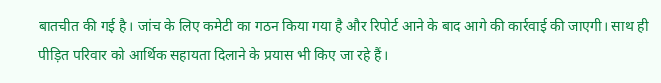बातचीत की गई है। जांच के लिए कमेटी का गठन किया गया है और रिपोर्ट आने के बाद आगे की कार्रवाई की जाएगी। साथ ही पीड़ित परिवार को आर्थिक सहायता दिलाने के प्रयास भी किए जा रहे हैं।